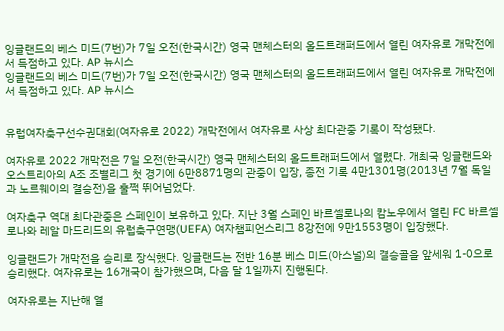잉글랜드의 베스 미드(7번)가 7일 오전(한국시간) 영국 맨체스터의 올드트래퍼드에서 열린 여자유로 개막전에서 득점하고 있다. AP 뉴시스
잉글랜드의 베스 미드(7번)가 7일 오전(한국시간) 영국 맨체스터의 올드트래퍼드에서 열린 여자유로 개막전에서 득점하고 있다. AP 뉴시스


유럽여자축구선수권대회(여자유로 2022) 개막전에서 여자유로 사상 최다관중 기록이 작성됐다.

여자유로 2022 개막전은 7일 오전(한국시간) 영국 맨체스터의 올드트래퍼드에서 열렸다. 개최국 잉글랜드와 오스트리아의 A조 조별리그 첫 경기에 6만8871명의 관중이 입장, 종전 기록 4만1301명(2013년 7월 독일과 노르웨이의 결승전)을 훌쩍 뛰어넘었다.

여자축구 역대 최다관중은 스페인이 보유하고 있다. 지난 3월 스페인 바르셀로나의 캄노우에서 열린 FC 바르셀로나와 레알 마드리드의 유럽축구연맹(UEFA) 여자챔피언스리그 8강전에 9만1553명이 입장했다.

잉글랜드가 개막전을 승리로 장식했다. 잉글랜드는 전반 16분 베스 미드(아스널)의 결승골을 앞세워 1-0으로 승리했다. 여자유로는 16개국이 참가했으며, 다음 달 1일까지 진행된다.

여자유로는 지난해 열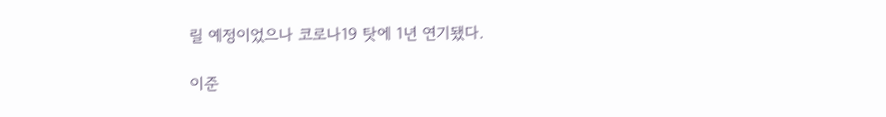릴 예정이었으나 코로나19 탓에 1년 연기됐다.

이준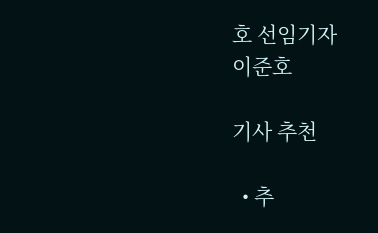호 선임기자
이준호

기사 추천

  • 추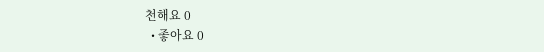천해요 0
  • 좋아요 0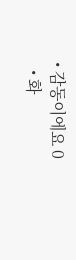• 감동이에요 0
  • 화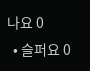나요 0
  • 슬퍼요 0